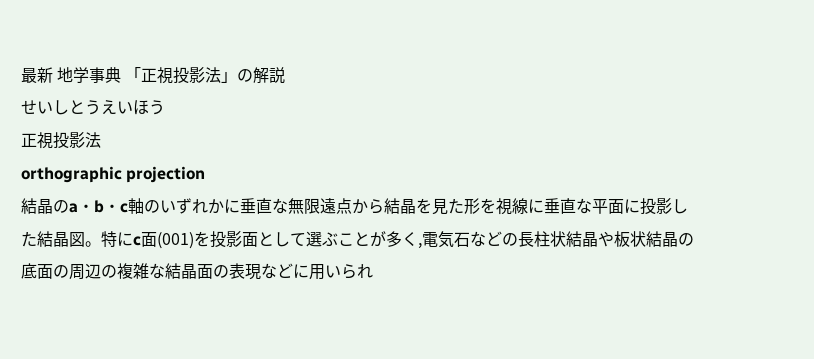最新 地学事典 「正視投影法」の解説
せいしとうえいほう
正視投影法
orthographic projection
結晶のa・b・c軸のいずれかに垂直な無限遠点から結晶を見た形を視線に垂直な平面に投影した結晶図。特にc面(001)を投影面として選ぶことが多く,電気石などの長柱状結晶や板状結晶の底面の周辺の複雑な結晶面の表現などに用いられ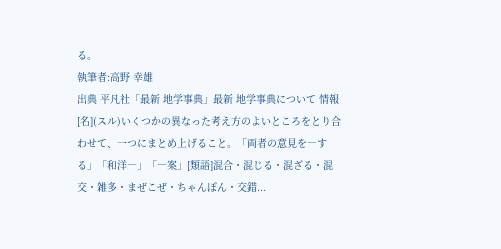る。
執筆者:高野 幸雄
出典 平凡社「最新 地学事典」最新 地学事典について 情報
[名](スル)いくつかの異なった考え方のよいところをとり合わせて、一つにまとめ上げること。「両者の意見を―する」「和洋―」「―案」[類語]混合・混じる・混ざる・混交・雑多・まぜこぜ・ちゃんぽん・交錯...